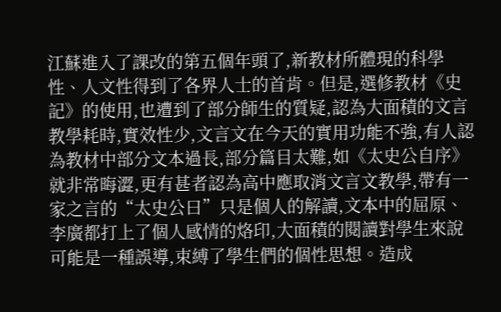江蘇進入了課改的第五個年頭了,新教材所體現的科學性、人文性得到了各界人士的首肯。但是,選修教材《史記》的使用,也遭到了部分師生的質疑,認為大面積的文言教學耗時,實效性少,文言文在今天的實用功能不強,有人認為教材中部分文本過長,部分篇目太難,如《太史公自序》就非常晦澀,更有甚者認為高中應取消文言文教學,帶有一家之言的“太史公曰”只是個人的解讀,文本中的屈原、李廣都打上了個人感情的烙印,大面積的閱讀對學生來說可能是一種誤導,束縛了學生們的個性思想。造成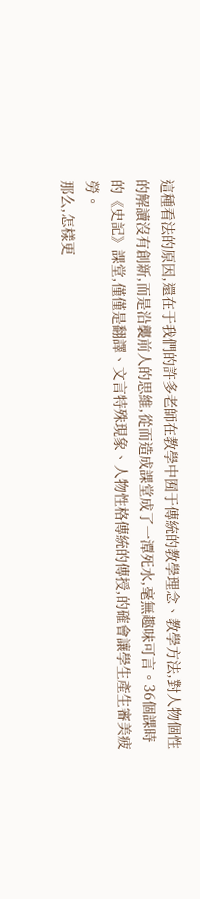這種看法的原因,還在于我們的許多老師在教學中囿于傳統的教學理念、教學方法,對人物個性的解讀沒有創新,而是沿襲前人的思維,從而造成課堂成了一潭死水,毫無趣味可言。36個課時的《史記》課堂,僅僅是翻譯、文言特殊現象、人物性格傳統的傳授,的確會讓學生產生審美疲勞。
那么,怎樣更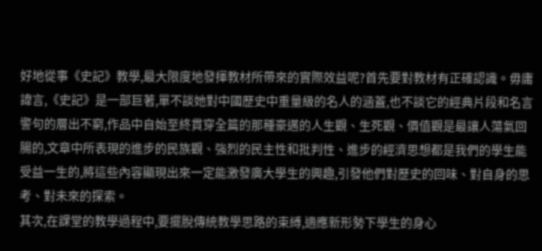好地從事《史記》教學,最大限度地發揮教材所帶來的實際效益呢?首先要對教材有正確認識。毋庸諱言,《史記》是一部巨著,單不談她對中國歷史中重量級的名人的涵蓋,也不談它的經典片段和名言警句的層出不窮,作品中自始至終貫穿全篇的那種豪邁的人生觀、生死觀、價值觀是最讓人蕩氣回腸的,文章中所表現的進步的民族觀、強烈的民主性和批判性、進步的經濟思想都是我們的學生能受益一生的,將這些內容顯現出來一定能激發廣大學生的興趣,引發他們對歷史的回味、對自身的思考、對未來的探索。
其次,在課堂的教學過程中,要擺脫傳統教學思路的束縛,適應新形勢下學生的身心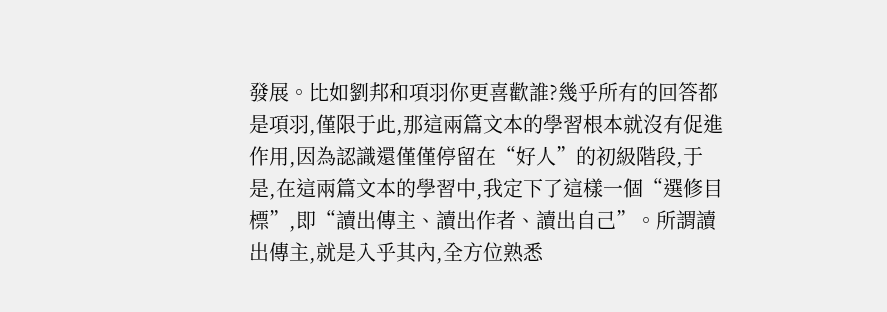發展。比如劉邦和項羽你更喜歡誰?幾乎所有的回答都是項羽,僅限于此,那這兩篇文本的學習根本就沒有促進作用,因為認識還僅僅停留在“好人”的初級階段,于是,在這兩篇文本的學習中,我定下了這樣一個“選修目標”,即“讀出傳主、讀出作者、讀出自己”。所謂讀出傳主,就是入乎其內,全方位熟悉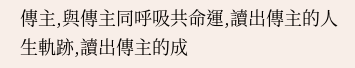傳主,與傳主同呼吸共命運,讀出傳主的人生軌跡,讀出傳主的成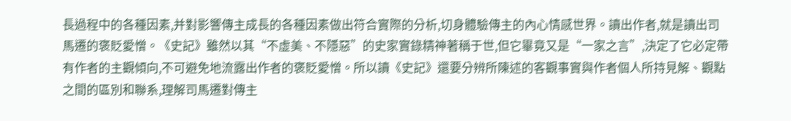長過程中的各種因素,并對影響傳主成長的各種因素做出符合實際的分析,切身體驗傳主的內心情感世界。讀出作者,就是讀出司馬遷的褒貶愛憎。《史記》雖然以其“不虛美、不隱惡”的史家實錄精神著稱于世,但它畢竟又是“一家之言”,決定了它必定帶有作者的主觀傾向,不可避免地流露出作者的褒貶愛憎。所以讀《史記》還要分辨所陳述的客觀事實與作者個人所持見解、觀點之間的區別和聯系,理解司馬遷對傳主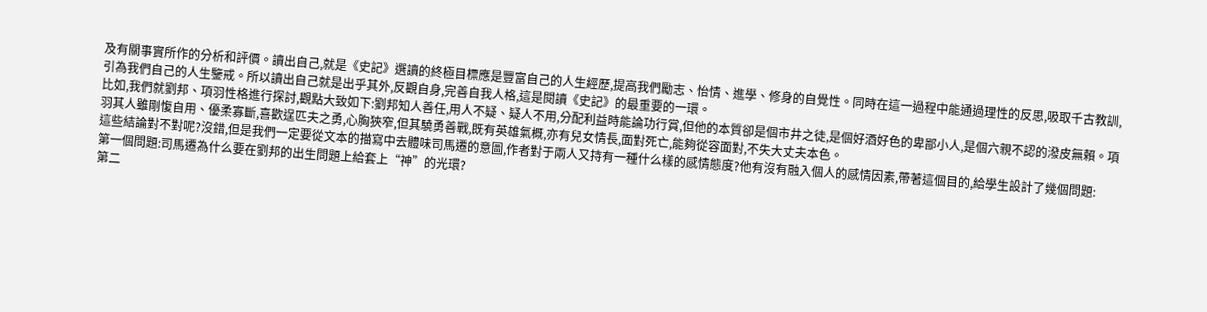及有關事實所作的分析和評價。讀出自己,就是《史記》選讀的終極目標應是豐富自己的人生經歷,提高我們勵志、怡情、進學、修身的自覺性。同時在這一過程中能通過理性的反思,吸取千古教訓,引為我們自己的人生鑒戒。所以讀出自己就是出乎其外,反觀自身,完善自我人格,這是閱讀《史記》的最重要的一環。
比如,我們就劉邦、項羽性格進行探討,觀點大致如下:劉邦知人善任,用人不疑、疑人不用,分配利益時能論功行賞,但他的本質卻是個市井之徒,是個好酒好色的卑鄙小人,是個六親不認的潑皮無賴。項羽其人雖剛愎自用、優柔寡斷,喜歡逞匹夫之勇,心胸狹窄,但其驍勇善戰,既有英雄氣概,亦有兒女情長,面對死亡,能夠從容面對,不失大丈夫本色。
這些結論對不對呢?沒錯,但是我們一定要從文本的描寫中去體味司馬遷的意圖,作者對于兩人又持有一種什么樣的感情態度?他有沒有融入個人的感情因素,帶著這個目的,給學生設計了幾個問題:
第一個問題:司馬遷為什么要在劉邦的出生問題上給套上“神”的光環?
第二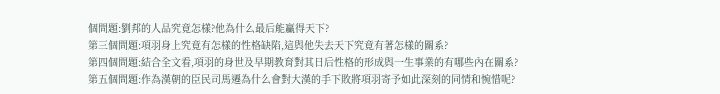個問題:劉邦的人品究竟怎樣?他為什么最后能贏得天下?
第三個問題:項羽身上究竟有怎樣的性格缺陷,這與他失去天下究竟有著怎樣的關系?
第四個問題:結合全文看,項羽的身世及早期教育對其日后性格的形成與一生事業的有哪些內在關系?
第五個問題:作為漢朝的臣民司馬遷為什么會對大漢的手下敗將項羽寄予如此深刻的同情和惋惜呢?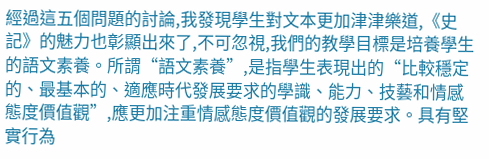經過這五個問題的討論,我發現學生對文本更加津津樂道,《史記》的魅力也彰顯出來了,不可忽視,我們的教學目標是培養學生的語文素養。所謂“語文素養”,是指學生表現出的“比較穩定的、最基本的、適應時代發展要求的學識、能力、技藝和情感態度價值觀”,應更加注重情感態度價值觀的發展要求。具有堅實行為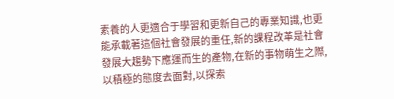素養的人更適合于學習和更新自己的專業知識,也更能承載著這個社會發展的重任,新的課程改革是社會發展大趨勢下應運而生的產物,在新的事物萌生之際,以積極的態度去面對,以探索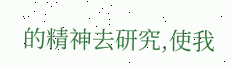的精神去研究,使我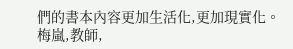們的書本內容更加生活化,更加現實化。
梅嵐,教師,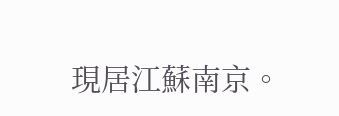現居江蘇南京。